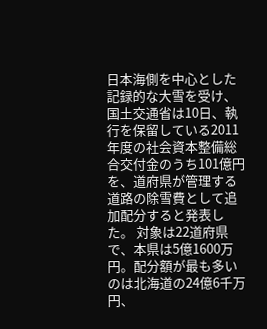日本海側を中心とした記録的な大雪を受け、国土交通省は10日、執行を保留している2011年度の社会資本整備総合交付金のうち101億円を、道府県が管理する道路の除雪費として追加配分すると発表した。 対象は22道府県で、本県は5億1600万円。配分額が最も多いのは北海道の24億6千万円、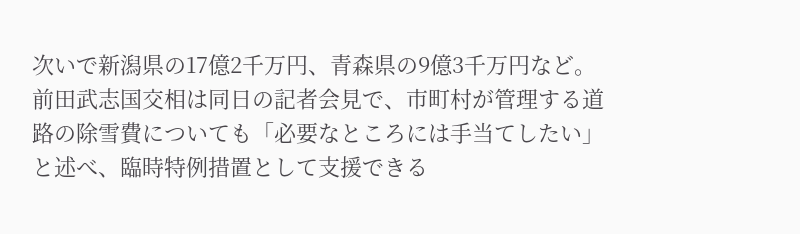次いで新潟県の17億2千万円、青森県の9億3千万円など。 前田武志国交相は同日の記者会見で、市町村が管理する道路の除雪費についても「必要なところには手当てしたい」と述べ、臨時特例措置として支援できる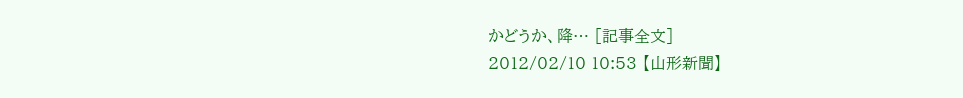かどうか、降… [記事全文]
2012/02/10 10:53 【山形新聞】